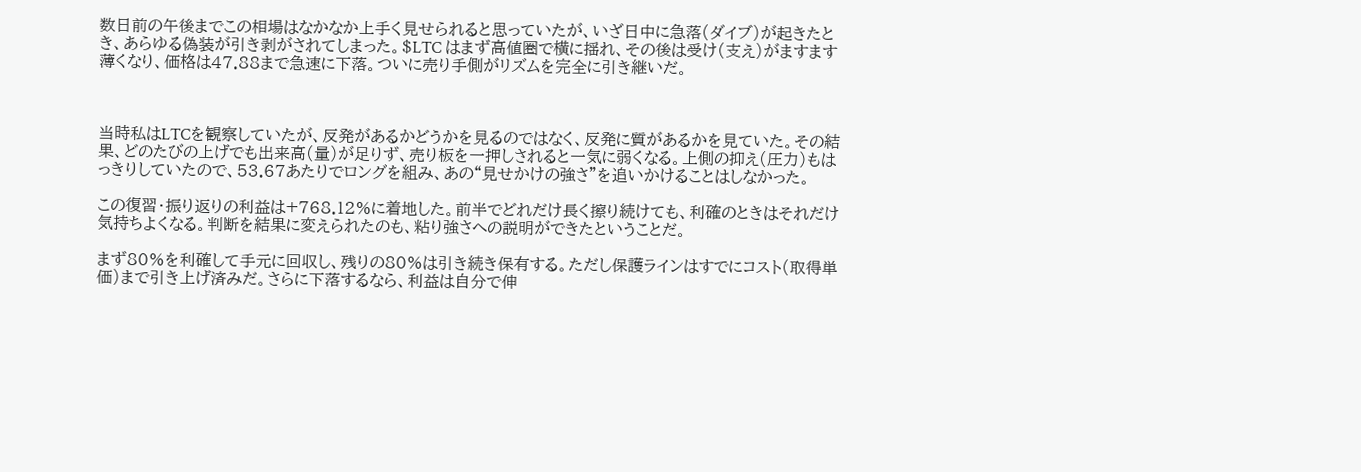数日前の午後までこの相場はなかなか上手く見せられると思っていたが、いざ日中に急落(ダイブ)が起きたとき、あらゆる偽装が引き剥がされてしまった。$LTC はまず高値圏で横に揺れ、その後は受け(支え)がますます薄くなり、価格は47.88まで急速に下落。ついに売り手側がリズムを完全に引き継いだ。



当時私はLTCを観察していたが、反発があるかどうかを見るのではなく、反発に質があるかを見ていた。その結果、どのたびの上げでも出来高(量)が足りず、売り板を一押しされると一気に弱くなる。上側の抑え(圧力)もはっきりしていたので、53.67あたりでロングを組み、あの“見せかけの強さ”を追いかけることはしなかった。

この復習・振り返りの利益は+768.12%に着地した。前半でどれだけ長く擦り続けても、利確のときはそれだけ気持ちよくなる。判断を結果に変えられたのも、粘り強さへの説明ができたということだ。

まず80%を利確して手元に回収し、残りの80%は引き続き保有する。ただし保護ラインはすでにコスト(取得単価)まで引き上げ済みだ。さらに下落するなら、利益は自分で伸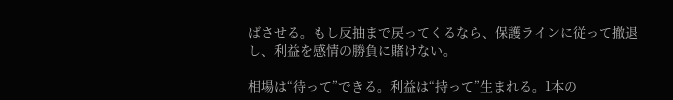ばさせる。もし反抽まで戻ってくるなら、保護ラインに従って撤退し、利益を感情の勝負に賭けない。

相場は“待って”できる。利益は“持って”生まれる。1本の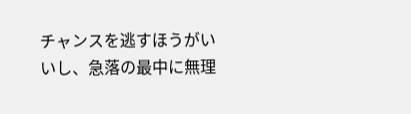チャンスを逃すほうがいいし、急落の最中に無理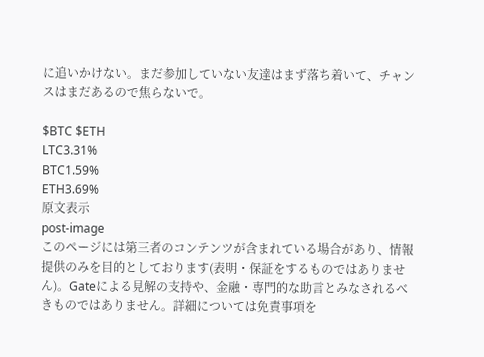に追いかけない。まだ参加していない友達はまず落ち着いて、チャンスはまだあるので焦らないで。

$BTC $ETH
LTC3.31%
BTC1.59%
ETH3.69%
原文表示
post-image
このページには第三者のコンテンツが含まれている場合があり、情報提供のみを目的としております(表明・保証をするものではありません)。Gateによる見解の支持や、金融・専門的な助言とみなされるべきものではありません。詳細については免責事項を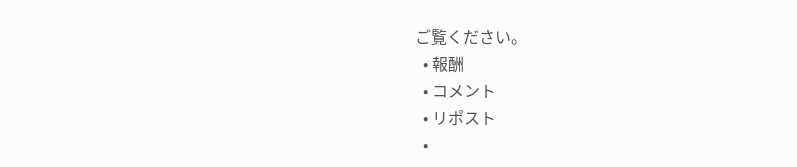ご覧ください。
  • 報酬
  • コメント
  • リポスト
  •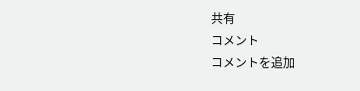共有
コメント
コメントを追加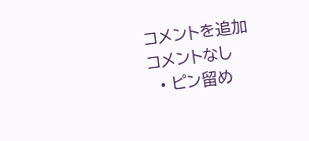コメントを追加
コメントなし
  • ピン留め